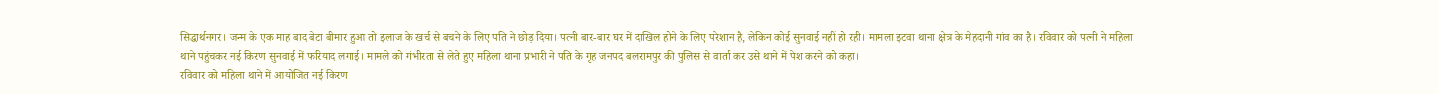सिद्धार्थनगर। जन्म के एक माह बाद बेटा बीमार हुआ तो इलाज के खर्च से बचने के लिए पति ने छोड़ दिया। पत्नी बार-बार घर में दाखिल होने के लिए परेशान है, लेकिन कोई सुनवाई नहीं हो रही। मामला इटवा थाना क्षेत्र के मेहदानी गांव का है। रविवार को पत्नी ने महिला थाने पहुंचकर नई किरण सुनवाई में फरियाद लगाई। मामले को गंभीरता से लेते हुए महिला थाना प्रभारी ने पति के गृह जनपद बलरामपुर की पुलिस से वार्ता कर उसे थाने में पेश करने को कहा।
रविवार को महिला थाने में आयोजित नई किरण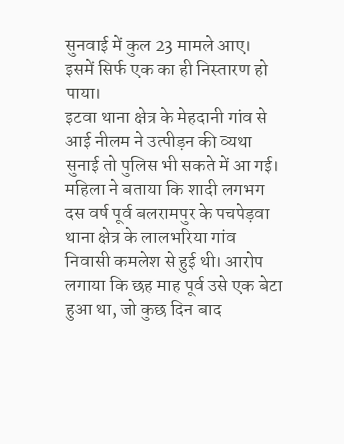सुनवाई में कुल 23 मामले आए। इसमें सिर्फ एक का ही निस्तारण हो पाया।
इटवा थाना क्षेत्र के मेहदानी गांव से आई नीलम ने उत्पीड़न की व्यथा सुनाई तो पुलिस भी सकते में आ गई। महिला ने बताया कि शादी लगभग दस वर्ष पूर्व बलरामपुर के पचपेड़वा थाना क्षेत्र के लालभरिया गांव निवासी कमलेश से हुई थी। आरोप लगाया कि छह माह पूर्व उसे एक बेटा हुआ था, जो कुछ दिन बाद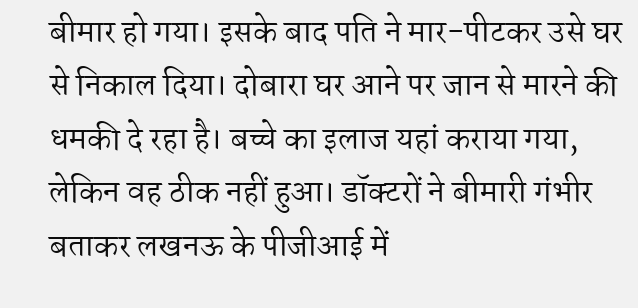बीमार हो गया। इसके बाद पति ने मार-पीटकर उसे घर से निकाल दिया। दोबारा घर आने पर जान से मारने की धमकी दे रहा है। बच्चे का इलाज यहां कराया गया, लेकिन वह ठीक नहीं हुआ। डॉक्टरों ने बीमारी गंभीर बताकर लखनऊ के पीजीआई में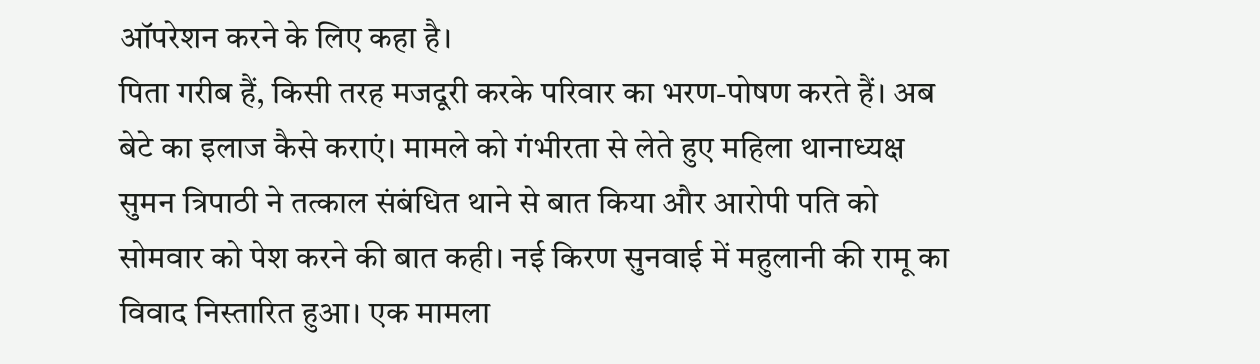ऑपरेशन करने के लिए कहा है।
पिता गरीब हैं, किसी तरह मजदूरी करके परिवार का भरण-पोषण करते हैं। अब बेटे का इलाज कैसे कराएं। मामले को गंभीरता से लेते हुए महिला थानाध्यक्ष सुमन त्रिपाठी ने तत्काल संबंधित थाने से बात किया और आरोपी पति को सोमवार को पेश करने की बात कही। नई किरण सुनवाई में महुलानी की रामू का विवाद निस्तारित हुआ। एक मामला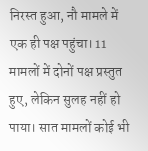निरस्त हुआ, नौ मामले में एक ही पक्ष पहुंचा। 11 मामलों में दोनों पक्ष प्रस्तुत हुए, लेकिन सुलह नहीं हो पाया। सात मामलों कोई भी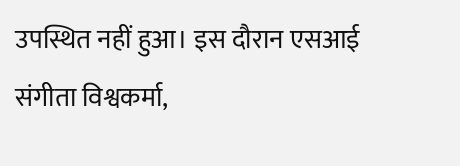उपस्थित नहीं हुआ। इस दौरान एसआई संगीता विश्वकर्मा,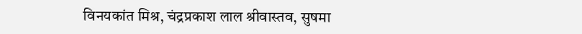विनयकांत मिश्र, चंद्रप्रकाश लाल श्रीवास्तव, सुषमा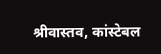श्रीवास्तव, कांस्टेबल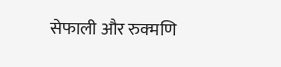सेफाली और रुक्मणि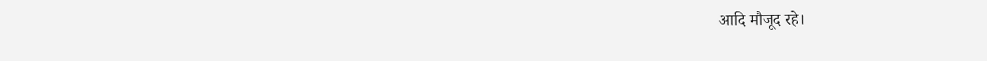आदि मौजूद रहे।